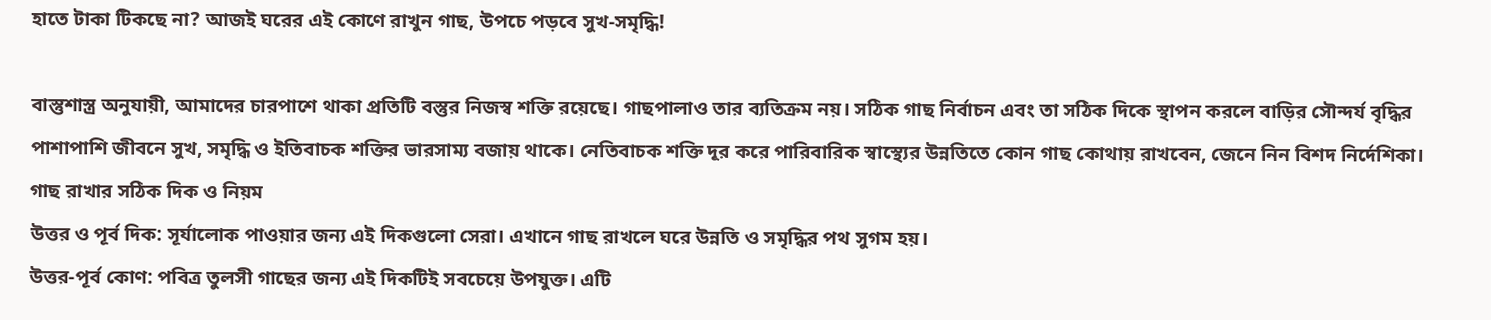হাতে টাকা টিকছে না? আজই ঘরের এই কোণে রাখুন গাছ, উপচে পড়বে সুখ-সমৃদ্ধি!

বাস্তুশাস্ত্র অনুযায়ী, আমাদের চারপাশে থাকা প্রতিটি বস্তুর নিজস্ব শক্তি রয়েছে। গাছপালাও তার ব্যতিক্রম নয়। সঠিক গাছ নির্বাচন এবং তা সঠিক দিকে স্থাপন করলে বাড়ির সৌন্দর্য বৃদ্ধির পাশাপাশি জীবনে সুখ, সমৃদ্ধি ও ইতিবাচক শক্তির ভারসাম্য বজায় থাকে। নেতিবাচক শক্তি দূর করে পারিবারিক স্বাস্থ্যের উন্নতিতে কোন গাছ কোথায় রাখবেন, জেনে নিন বিশদ নির্দেশিকা।
গাছ রাখার সঠিক দিক ও নিয়ম
উত্তর ও পূর্ব দিক: সূর্যালোক পাওয়ার জন্য এই দিকগুলো সেরা। এখানে গাছ রাখলে ঘরে উন্নতি ও সমৃদ্ধির পথ সুগম হয়।
উত্তর-পূর্ব কোণ: পবিত্র তুলসী গাছের জন্য এই দিকটিই সবচেয়ে উপযুক্ত। এটি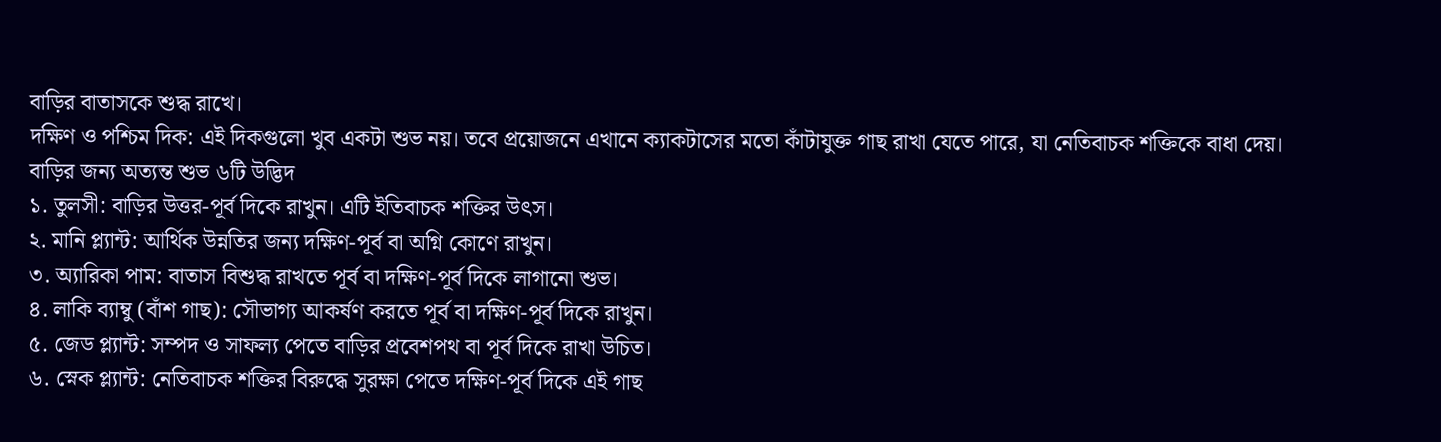বাড়ির বাতাসকে শুদ্ধ রাখে।
দক্ষিণ ও পশ্চিম দিক: এই দিকগুলো খুব একটা শুভ নয়। তবে প্রয়োজনে এখানে ক্যাকটাসের মতো কাঁটাযুক্ত গাছ রাখা যেতে পারে, যা নেতিবাচক শক্তিকে বাধা দেয়।
বাড়ির জন্য অত্যন্ত শুভ ৬টি উদ্ভিদ
১. তুলসী: বাড়ির উত্তর-পূর্ব দিকে রাখুন। এটি ইতিবাচক শক্তির উৎস।
২. মানি প্ল্যান্ট: আর্থিক উন্নতির জন্য দক্ষিণ-পূর্ব বা অগ্নি কোণে রাখুন।
৩. অ্যারিকা পাম: বাতাস বিশুদ্ধ রাখতে পূর্ব বা দক্ষিণ-পূর্ব দিকে লাগানো শুভ।
৪. লাকি ব্যাম্বু (বাঁশ গাছ): সৌভাগ্য আকর্ষণ করতে পূর্ব বা দক্ষিণ-পূর্ব দিকে রাখুন।
৫. জেড প্ল্যান্ট: সম্পদ ও সাফল্য পেতে বাড়ির প্রবেশপথ বা পূর্ব দিকে রাখা উচিত।
৬. স্নেক প্ল্যান্ট: নেতিবাচক শক্তির বিরুদ্ধে সুরক্ষা পেতে দক্ষিণ-পূর্ব দিকে এই গাছ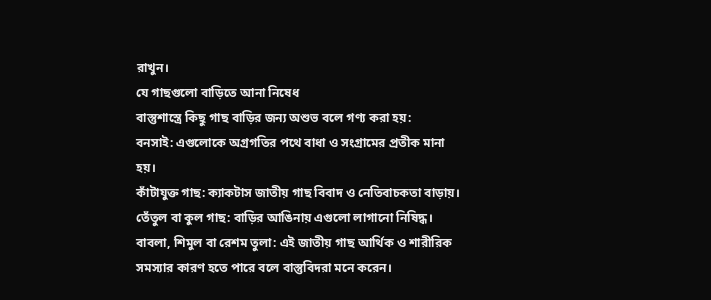রাখুন।
যে গাছগুলো বাড়িতে আনা নিষেধ
বাস্তুশাস্ত্রে কিছু গাছ বাড়ির জন্য অশুভ বলে গণ্য করা হয়:
বনসাই: এগুলোকে অগ্রগতির পথে বাধা ও সংগ্রামের প্রতীক মানা হয়।
কাঁটাযুক্ত গাছ: ক্যাকটাস জাতীয় গাছ বিবাদ ও নেতিবাচকতা বাড়ায়।
তেঁতুল বা কুল গাছ: বাড়ির আঙিনায় এগুলো লাগানো নিষিদ্ধ।
বাবলা, শিমুল বা রেশম তুলা: এই জাতীয় গাছ আর্থিক ও শারীরিক সমস্যার কারণ হতে পারে বলে বাস্তুবিদরা মনে করেন।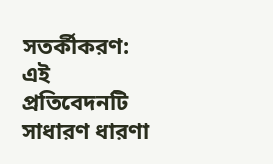সতর্কীকরণ: এই প্রতিবেদনটি সাধারণ ধারণা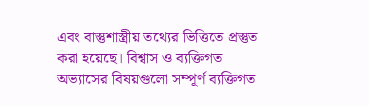এবং বাস্তুশাস্ত্রীয় তথ্যের ভিত্তিতে প্রস্তুত করা হয়েছে। বিশ্বাস ও ব্যক্তিগত অভ্যাসের বিষয়গুলো সম্পূর্ণ ব্যক্তিগত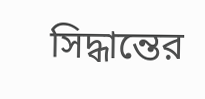সিদ্ধান্তের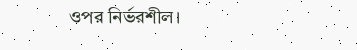ওপর নির্ভরশীল।